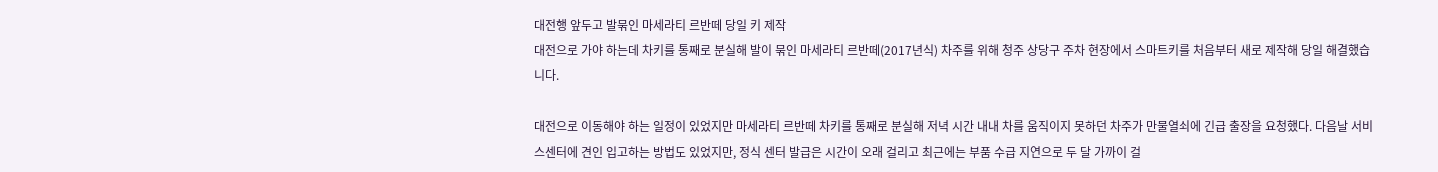대전행 앞두고 발묶인 마세라티 르반떼 당일 키 제작
대전으로 가야 하는데 차키를 통째로 분실해 발이 묶인 마세라티 르반떼(2017년식) 차주를 위해 청주 상당구 주차 현장에서 스마트키를 처음부터 새로 제작해 당일 해결했습니다.

대전으로 이동해야 하는 일정이 있었지만 마세라티 르반떼 차키를 통째로 분실해 저녁 시간 내내 차를 움직이지 못하던 차주가 만물열쇠에 긴급 출장을 요청했다. 다음날 서비스센터에 견인 입고하는 방법도 있었지만, 정식 센터 발급은 시간이 오래 걸리고 최근에는 부품 수급 지연으로 두 달 가까이 걸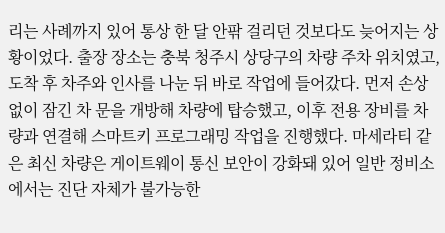리는 사례까지 있어 통상 한 달 안팎 걸리던 것보다도 늦어지는 상황이었다. 출장 장소는 충북 청주시 상당구의 차량 주차 위치였고, 도착 후 차주와 인사를 나눈 뒤 바로 작업에 들어갔다. 먼저 손상 없이 잠긴 차 문을 개방해 차량에 탑승했고, 이후 전용 장비를 차량과 연결해 스마트키 프로그래밍 작업을 진행했다. 마세라티 같은 최신 차량은 게이트웨이 통신 보안이 강화돼 있어 일반 정비소에서는 진단 자체가 불가능한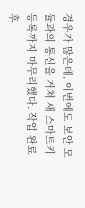경우가 많은데, 이번에도 보안 모듈과의 통신을 거쳐 새 스마트키 등록까지 마무리했다. 작업 완료 후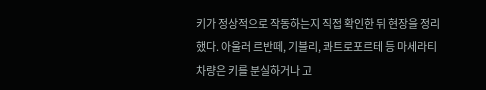키가 정상적으로 작동하는지 직접 확인한 뒤 현장을 정리했다. 아울러 르반떼, 기블리, 콰트로포르테 등 마세라티 차량은 키를 분실하거나 고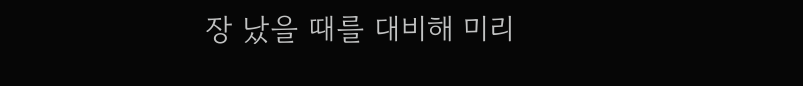장 났을 때를 대비해 미리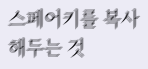스페어키를 복사해두는 것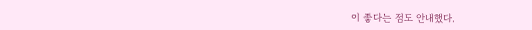이 좋다는 점도 안내했다.